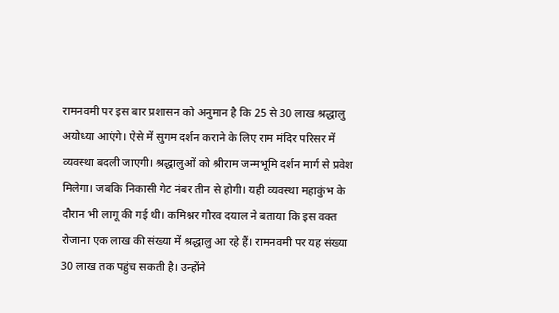रामनवमी पर इस बार प्रशासन को अनुमान है कि 25 से 30 लाख श्रद्धालु अयोध्या आएंगे। ऐसे में सुगम दर्शन कराने के लिए राम मंदिर परिसर में व्यवस्था बदली जाएगी। श्रद्धालुओं को श्रीराम जन्मभूमि दर्शन मार्ग से प्रवेश मिलेगा। जबकि निकासी गेट नंबर तीन से होगी। यही व्यवस्था महाकुंभ के दौरान भी लागू की गई थी। कमिश्नर गौरव दयाल ने बताया कि इस वक्त रोजाना एक लाख की संख्या में श्रद्धालु आ रहे हैं। रामनवमी पर यह संख्या 30 लाख तक पहुंच सकती है। उन्होंने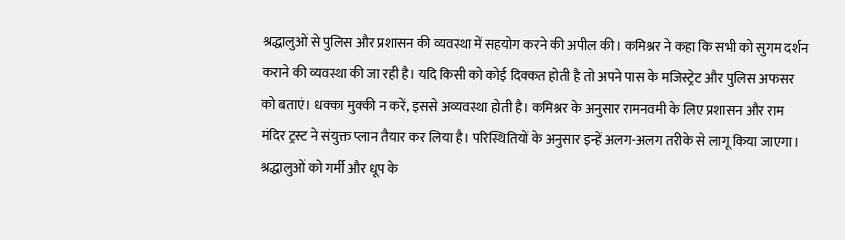श्रद्धालुओं से पुलिस और प्रशासन की व्यवस्था में सहयोग करने की अपील की। कमिश्नर ने कहा कि सभी को सुगम दर्शन कराने की व्यवस्था की जा रही है। यदि किसी को कोई दिक्कत होती है तो अपने पास के मजिस्ट्रेट और पुलिस अफसर को बताएं। धक्का मुक्की न करें, इससे अव्यवस्था होती है। कमिश्नर के अनुसार रामनवमी के लिए प्रशासन और राम मंदिर ट्रस्ट ने संयुक्त प्लान तैयार कर लिया है। परिस्थितियों के अनुसार इन्हें अलग-अलग तरीके से लागू किया जाएगा। श्रद्धालुओं को गर्मी और धूप के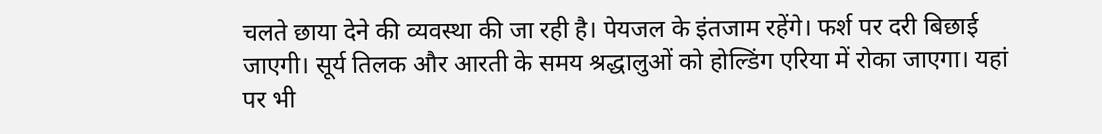चलते छाया देने की व्यवस्था की जा रही है। पेयजल के इंतजाम रहेंगे। फर्श पर दरी बिछाई जाएगी। सूर्य तिलक और आरती के समय श्रद्धालुओं को होल्डिंग एरिया में रोका जाएगा। यहां पर भी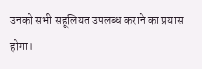उनको सभी सहूलियत उपलब्ध कराने का प्रयास होगा।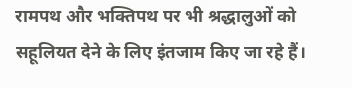रामपथ और भक्तिपथ पर भी श्रद्धालुओं को सहूलियत देने के लिए इंतजाम किए जा रहे हैं।